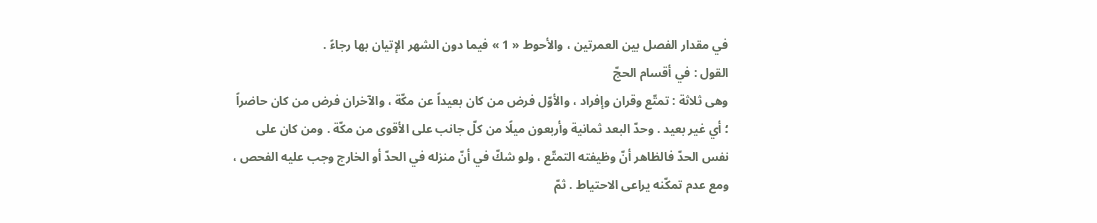في مقدار الفصل بين العمرتين ، والأحوط « 1 » فيما دون الشهر الإتيان بها رجاءً .
القول : في أقسام الحجّ
وهى ثلاثة : تمتّع وقران وإفراد ، والأوّل فرض من كان بعيداً عن مكّة ، والآخران فرض من كان حاضراً ؛ أي غير بعيد . وحدّ البعد ثمانية وأربعون ميلًا من كلّ جانب على الأقوى من مكّة . ومن كان على نفس الحدّ فالظاهر أنّ وظيفته التمتّع ، ولو شكّ في أنّ منزله في الحدّ أو الخارج وجب عليه الفحص ، ومع عدم تمكّنه يراعى الاحتياط . ثمّ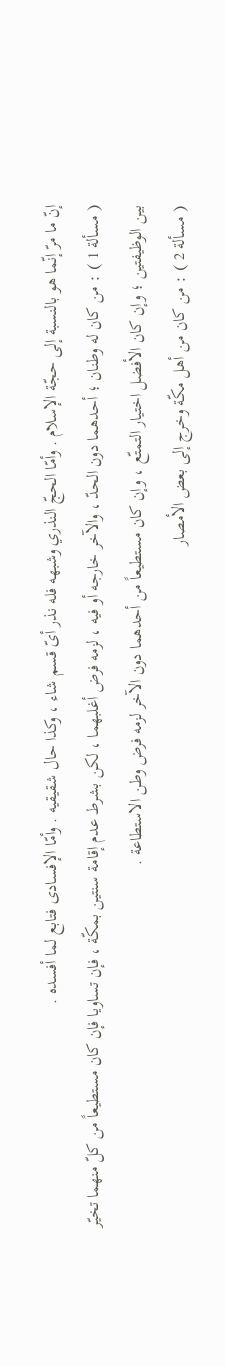إنّ ما مرّ إنّما هو بالنسبة إلى حجّة الإسلام . وأمّا الحجّ النذري وشبهه فله نذر أىّ قسم شاء ، وكذا حال شقيقيه . وأمّا الإفسادى فتابع لما أفسده .
( مسألة 1 ) : من كان له وطنان ؛ أحدهما دون الحدّ ، والآخر خارجه أو فيه ، لزمه فرض أغلبهما ، لكن بشرط عدم إقامة سنتين بمكّة ، فإن تساويا فإن كان مستطيعاً من كلّ منهما تخيّر بين الوظيفتين ؛ وإن كان الأفضل اختيار التمتّع ، وإن كان مستطيعاً من أحدهما دون الآخر لزمه فرض وطن الاستطاعة .
( مسألة 2 ) : من كان من أهل مكّة وخرج إلى بعض الأمصار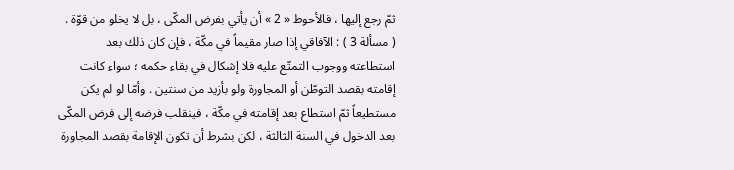ثمّ رجع إليها ، فالأحوط « 2 » أن يأتي بفرض المكّى ، بل لا يخلو من قوّة .
( مسألة 3 ) : الآفاقي إذا صار مقيماً في مكّة ، فإن كان ذلك بعد استطاعته ووجوب التمتّع عليه فلا إشكال في بقاء حكمه ؛ سواء كانت إقامته بقصد التوطّن أو المجاورة ولو بأزيد من سنتين . وأمّا لو لم يكن مستطيعاً ثمّ استطاع بعد إقامته في مكّة ، فينقلب فرضه إلى فرض المكّى بعد الدخول في السنة الثالثة ، لكن بشرط أن تكون الإقامة بقصد المجاورة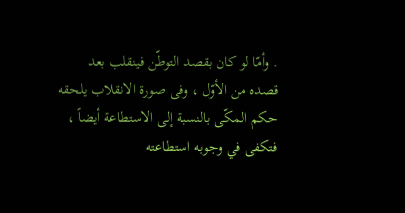. وأمّا لو كان بقصد التوطّن فينقلب بعد قصده من الأوّل ، وفى صورة الانقلاب يلحقه حكم المكّى بالنسبة إلى الاستطاعة أيضاً ، فتكفى في وجوبه استطاعته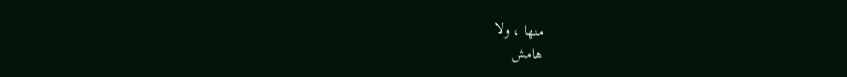منها ، ولا
هامش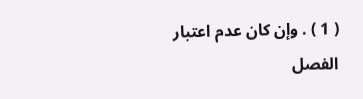( 1 ) . وإن كان عدم اعتبار الفصل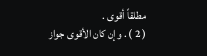مطلقاً أقوى .
( 2 ) . وإن كان الأقوى جواز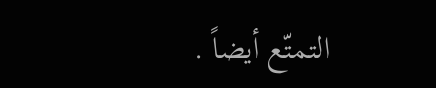التمتّع أيضاً .